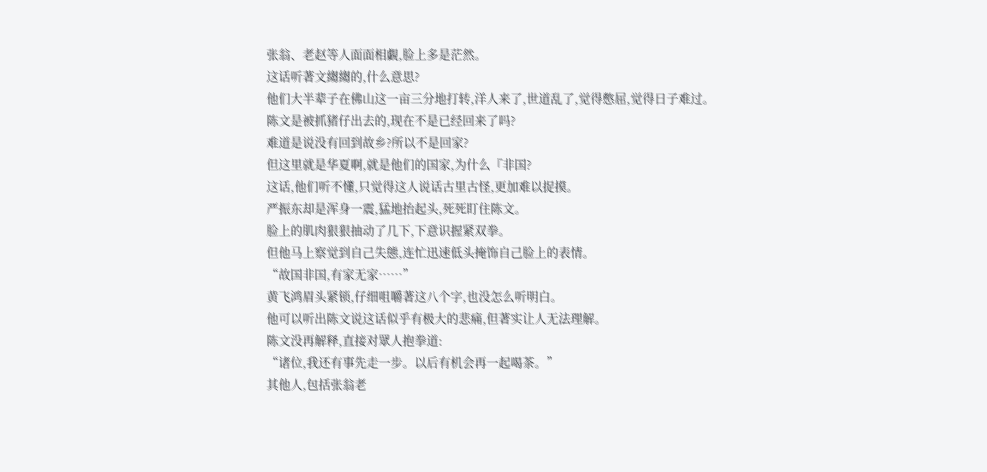张翁、老赵等人面面相覷,脸上多是茫然。
这话听著文縐縐的,什么意思?
他们大半辈子在佛山这一亩三分地打转,洋人来了,世道乱了,觉得憋屈,觉得日子难过。
陈文是被抓猪仔出去的,现在不是已经回来了吗?
难道是说没有回到故乡?所以不是回家?
但这里就是华夏啊,就是他们的国家,为什么『非国?
这话,他们听不懂,只觉得这人说话古里古怪,更加难以捉摸。
严振东却是浑身一震,猛地抬起头,死死盯住陈文。
脸上的肌肉狠狠抽动了几下,下意识握紧双拳。
但他马上察觉到自己失態,连忙迅速低头掩饰自己脸上的表情。
“故国非国,有家无家……”
黄飞鸿眉头紧锁,仔细咀嚼著这八个字,也没怎么听明白。
他可以听出陈文说这话似乎有极大的悲痛,但著实让人无法理解。
陈文没再解释,直接对眾人抱拳道:
“诸位,我还有事先走一步。以后有机会再一起喝茶。”
其他人,包括张翁老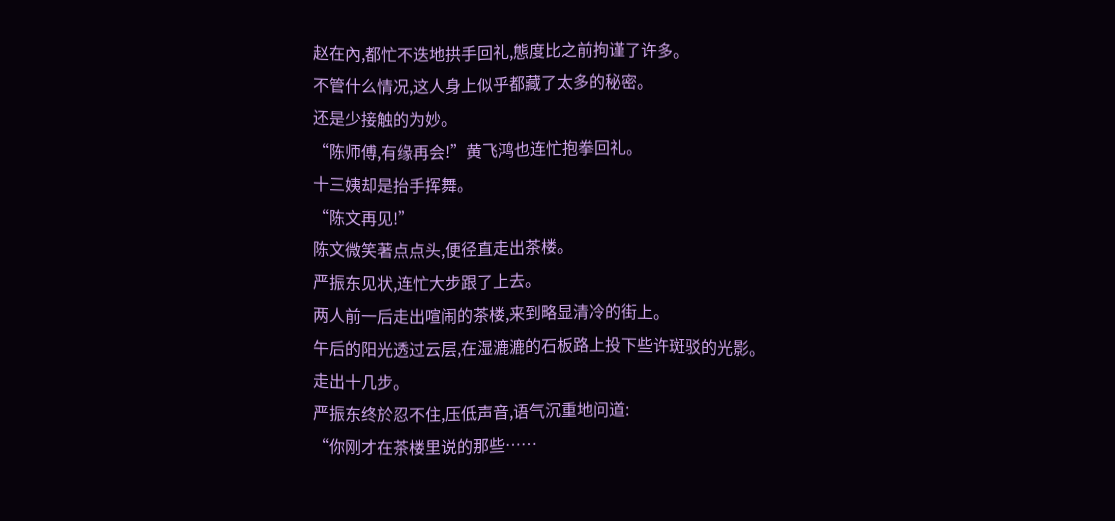赵在內,都忙不迭地拱手回礼,態度比之前拘谨了许多。
不管什么情况,这人身上似乎都藏了太多的秘密。
还是少接触的为妙。
“陈师傅,有缘再会!”黄飞鸿也连忙抱拳回礼。
十三姨却是抬手挥舞。
“陈文再见!”
陈文微笑著点点头,便径直走出茶楼。
严振东见状,连忙大步跟了上去。
两人前一后走出喧闹的茶楼,来到略显清冷的街上。
午后的阳光透过云层,在湿漉漉的石板路上投下些许斑驳的光影。
走出十几步。
严振东终於忍不住,压低声音,语气沉重地问道:
“你刚才在茶楼里说的那些……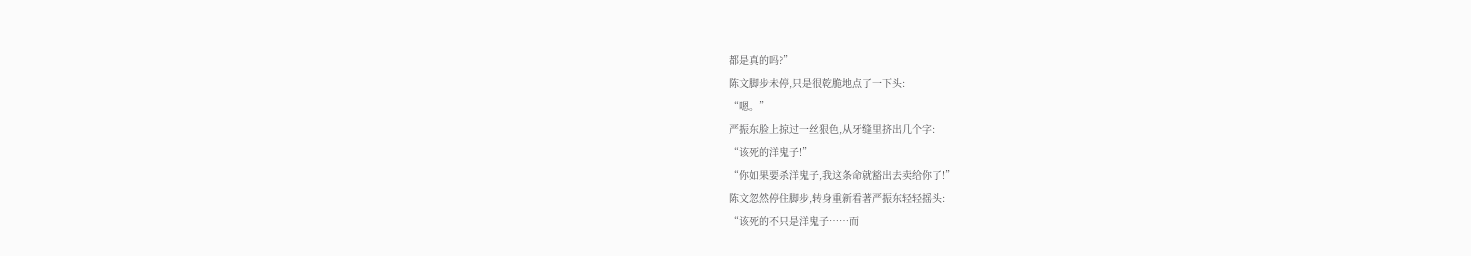都是真的吗?”
陈文脚步未停,只是很乾脆地点了一下头:
“嗯。”
严振东脸上掠过一丝狠色,从牙缝里挤出几个字:
“该死的洋鬼子!”
“你如果要杀洋鬼子,我这条命就豁出去卖给你了!”
陈文忽然停住脚步,转身重新看著严振东轻轻摇头:
“该死的不只是洋鬼子……而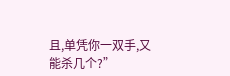且,单凭你一双手,又能杀几个?”